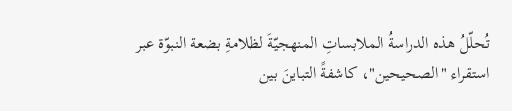تُحلّلُ هذه الدراسةُ الملابساتِ المنهجيّةَ لظلامةِ بضعة النبوّة عبر استقراء "الصحيحين"، كاشفةً التباينَ بين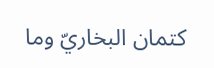كتمان البخاريّ وما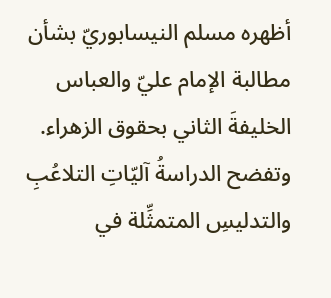أظهره مسلم النيسابوريّ بشأن مطالبة الإمام عليّ والعباس الخليفةَ الثاني بحقوق الزهراء. وتفضح الدراسةُ آليّاتِ التلاعُبِ والتدليسِ المتمثِّلة في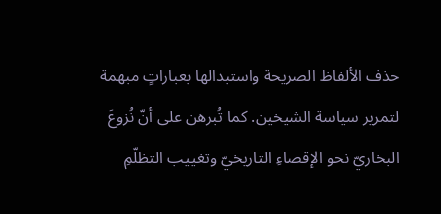حذف الألفاظ الصريحة واستبدالها بعباراتٍ مبهمة لتمرير سياسة الشيخين. كما تُبرهن على أنّ نُزوعَ البخاريّ نحو الإقصاءِ التاريخيّ وتغييب التظلّمِ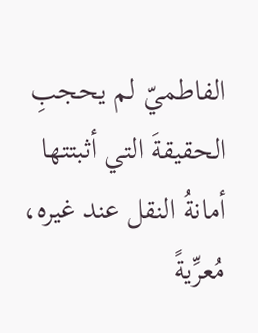الفاطميّ لم يحجبِ الحقيقةَ التي أثبتتها أمانةُ النقل عند غيره، مُعرِّيةً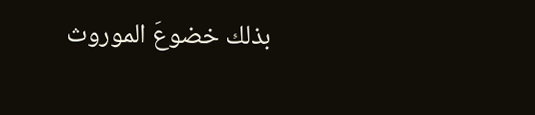بذلك خضوعَ الموروث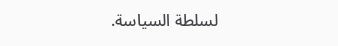لسلطة السياسة.